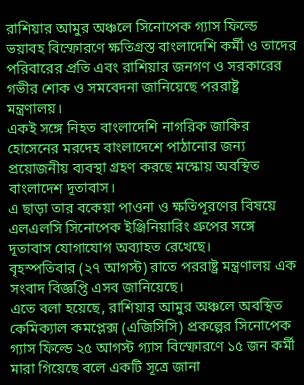রাশিয়ার আমুর অঞ্চলে সিনোপেক গ্যাস ফিল্ডে ভয়াবহ বিস্ফোরণে ক্ষতিগ্রস্ত বাংলাদেশি কর্মী ও তাদের পরিবারের প্রতি এবং রাশিয়ার জনগণ ও সরকারের গভীর শোক ও সমবেদনা জানিয়েছে পররাষ্ট্র মন্ত্রণালয়।
একই সঙ্গে নিহত বাংলাদেশি নাগরিক জাকির হোসেনের মরদেহ বাংলাদেশে পাঠানোর জন্য প্রয়োজনীয় ব্যবস্থা গ্রহণ করছে মস্কোয় অবস্থিত বাংলাদেশ দূতাবাস।
এ ছাড়া তার বকেয়া পাওনা ও ক্ষতিপূরণের বিষয়ে এলএলসি সিনোপেক ইঞ্জিনিয়ারিং গ্রুপের সঙ্গে দূতাবাস যোগাযোগ অব্যাহত রেখেছে।
বৃহস্পতিবার (২৭ আগস্ট) রাতে পররাষ্ট্র মন্ত্রণালয় এক সংবাদ বিজ্ঞপ্তি এসব জানিয়েছে।
এতে বলা হয়েছে, রাশিয়ার আমুর অঞ্চলে অবস্থিত কেমিক্যাল কমপ্লেক্স (এজিসিসি) প্রকল্পের সিনোপেক গ্যাস ফিল্ডে ২৫ আগস্ট গ্যাস বিস্ফোরণে ১৫ জন কর্মী মারা গিয়েছে বলে একটি সূত্রে জানা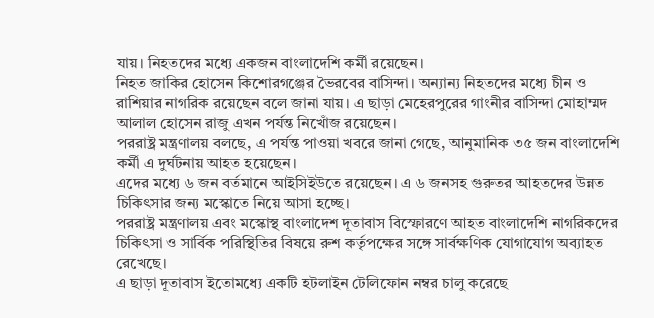যায়। নিহতদের মধ্যে একজন বাংলাদেশি কর্মী রয়েছেন।
নিহত জাকির হোসেন কিশোরগঞ্জের ভৈরবের বাসিন্দা। অন্যান্য নিহতদের মধ্যে চীন ও রাশিয়ার নাগরিক রয়েছেন বলে জানা যায়। এ ছাড়া মেহেরপুরের গাংনীর বাসিন্দা মোহাম্মদ আলাল হোসেন রাজু এখন পর্যন্ত নিখোঁজ রয়েছেন।
পররাষ্ট্র মন্ত্রণালয় বলছে, এ পর্যন্ত পাওয়া খবরে জানা গেছে, আনুমানিক ৩৫ জন বাংলাদেশি কর্মী এ দুর্ঘটনায় আহত হয়েছেন।
এদের মধ্যে ৬ জন বর্তমানে আইসিইউতে রয়েছেন। এ ৬ জনসহ গুরুতর আহতদের উন্নত চিকিৎসার জন্য মস্কোতে নিয়ে আসা হচ্ছে।
পররাষ্ট্র মন্ত্রণালয় এবং মস্কোস্থ বাংলাদেশ দূতাবাস বিস্ফোরণে আহত বাংলাদেশি নাগরিকদের চিকিৎসা ও সার্বিক পরিস্থিতির বিষয়ে রুশ কর্তৃপক্ষের সঙ্গে সার্বক্ষণিক যোগাযোগ অব্যাহত রেখেছে।
এ ছাড়া দূতাবাস ইতোমধ্যে একটি হটলাইন টেলিফোন নম্বর চালু করেছে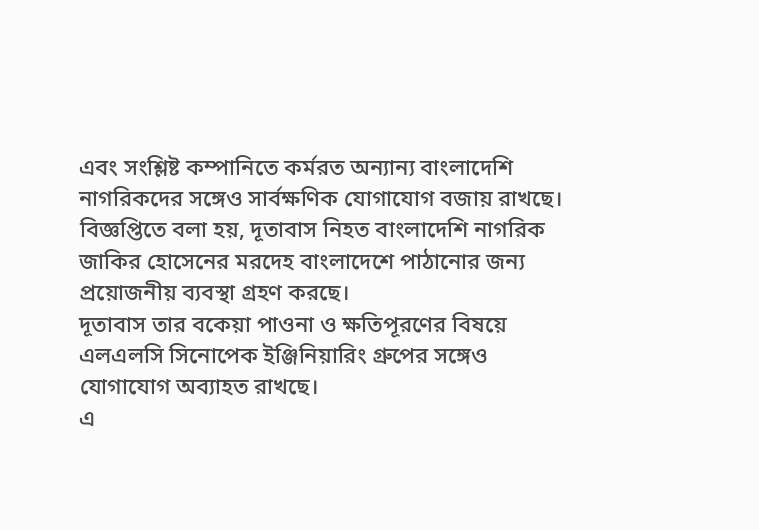এবং সংশ্লিষ্ট কম্পানিতে কর্মরত অন্যান্য বাংলাদেশি নাগরিকদের সঙ্গেও সার্বক্ষণিক যোগাযোগ বজায় রাখছে।
বিজ্ঞপ্তিতে বলা হয়, দূতাবাস নিহত বাংলাদেশি নাগরিক জাকির হোসেনের মরদেহ বাংলাদেশে পাঠানোর জন্য প্রয়োজনীয় ব্যবস্থা গ্রহণ করছে।
দূতাবাস তার বকেয়া পাওনা ও ক্ষতিপূরণের বিষয়ে এলএলসি সিনোপেক ইঞ্জিনিয়ারিং গ্রুপের সঙ্গেও যোগাযোগ অব্যাহত রাখছে।
এ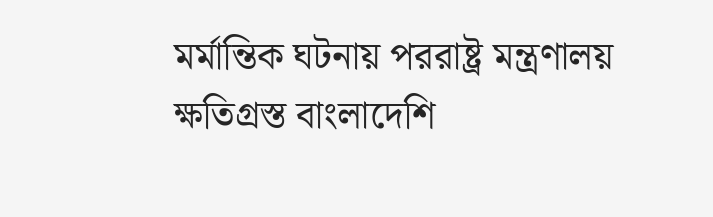মর্মান্তিক ঘটনায় পররাষ্ট্র মন্ত্রণালয় ক্ষতিগ্রস্ত বাংলাদেশি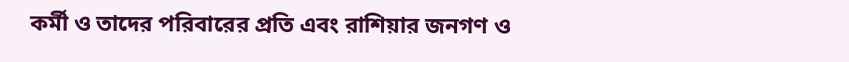কর্মী ও তাদের পরিবারের প্রতি এবং রাশিয়ার জনগণ ও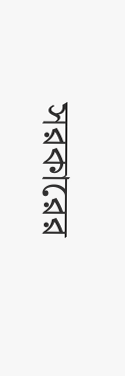সরকারের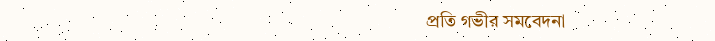প্রতি গভীর সমবেদনা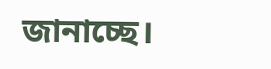জানাচ্ছে।